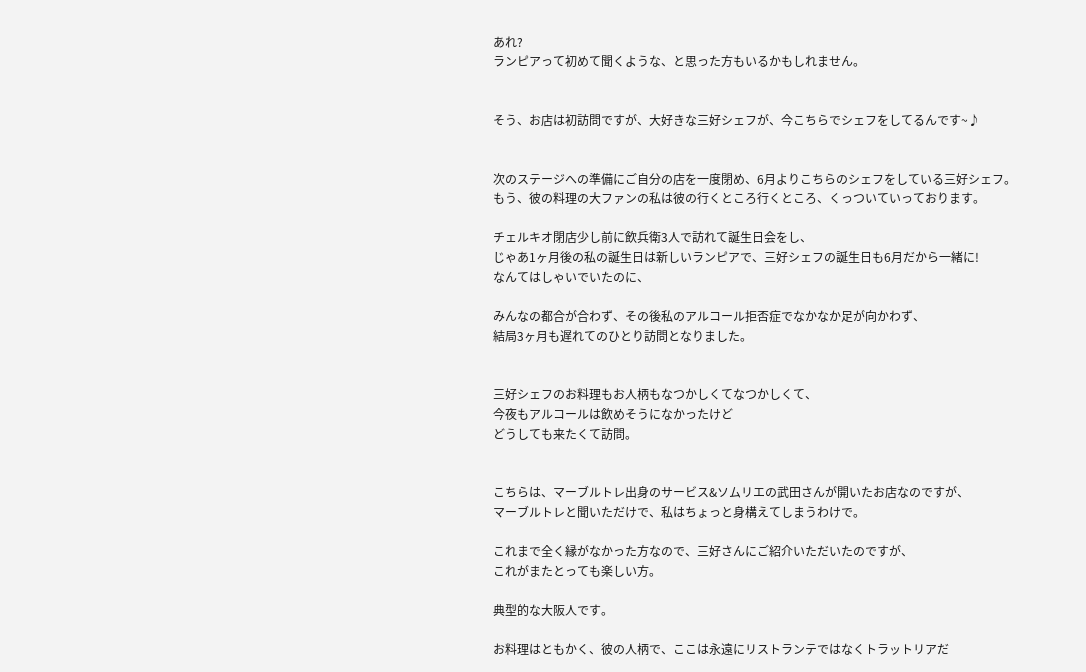あれ?
ランピアって初めて聞くような、と思った方もいるかもしれません。


そう、お店は初訪問ですが、大好きな三好シェフが、今こちらでシェフをしてるんです~♪


次のステージへの準備にご自分の店を一度閉め、6月よりこちらのシェフをしている三好シェフ。
もう、彼の料理の大ファンの私は彼の行くところ行くところ、くっついていっております。

チェルキオ閉店少し前に飲兵衛3人で訪れて誕生日会をし、
じゃあ1ヶ月後の私の誕生日は新しいランピアで、三好シェフの誕生日も6月だから一緒に!
なんてはしゃいでいたのに、

みんなの都合が合わず、その後私のアルコール拒否症でなかなか足が向かわず、
結局3ヶ月も遅れてのひとり訪問となりました。


三好シェフのお料理もお人柄もなつかしくてなつかしくて、
今夜もアルコールは飲めそうになかったけど
どうしても来たくて訪問。


こちらは、マーブルトレ出身のサービス&ソムリエの武田さんが開いたお店なのですが、
マーブルトレと聞いただけで、私はちょっと身構えてしまうわけで。

これまで全く縁がなかった方なので、三好さんにご紹介いただいたのですが、
これがまたとっても楽しい方。

典型的な大阪人です。

お料理はともかく、彼の人柄で、ここは永遠にリストランテではなくトラットリアだ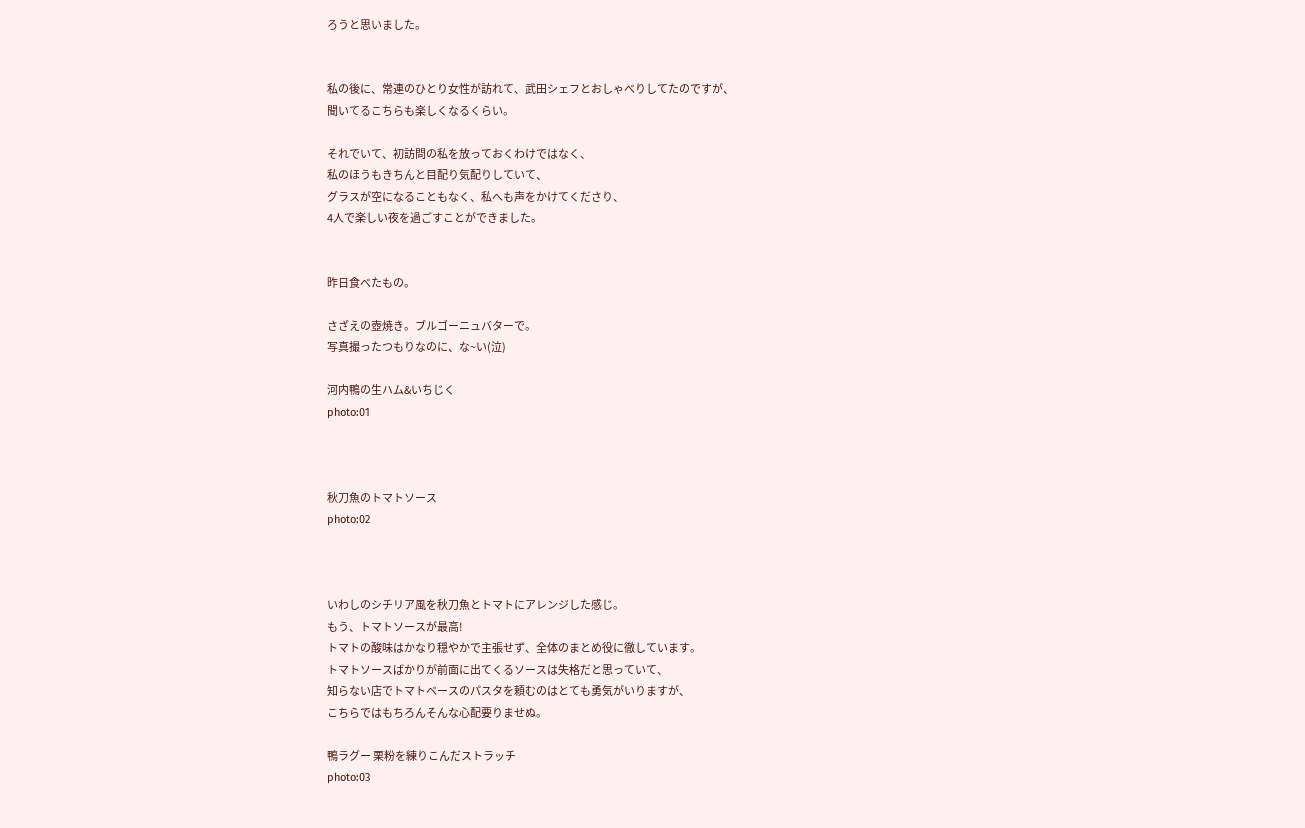ろうと思いました。


私の後に、常連のひとり女性が訪れて、武田シェフとおしゃべりしてたのですが、
聞いてるこちらも楽しくなるくらい。

それでいて、初訪問の私を放っておくわけではなく、
私のほうもきちんと目配り気配りしていて、
グラスが空になることもなく、私へも声をかけてくださり、
4人で楽しい夜を過ごすことができました。


昨日食べたもの。

さざえの壺焼き。ブルゴーニュバターで。
写真撮ったつもりなのに、な~い(泣)

河内鴨の生ハム&いちじく
photo:01



秋刀魚のトマトソース
photo:02



いわしのシチリア風を秋刀魚とトマトにアレンジした感じ。
もう、トマトソースが最高!
トマトの酸味はかなり穏やかで主張せず、全体のまとめ役に徹しています。
トマトソースばかりが前面に出てくるソースは失格だと思っていて、
知らない店でトマトベースのパスタを頼むのはとても勇気がいりますが、
こちらではもちろんそんな心配要りませぬ。

鴨ラグー 栗粉を練りこんだストラッチ
photo:03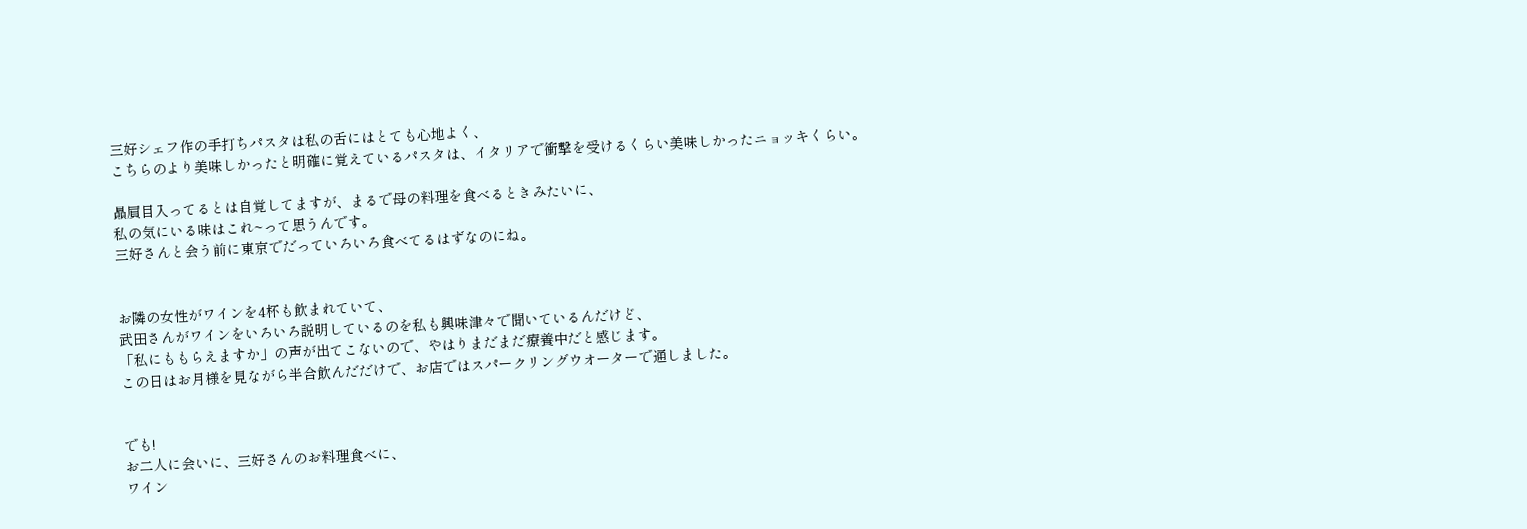三好シェフ作の手打ちパスタは私の舌にはとても心地よく、
こちらのより美味しかったと明確に覚えているパスタは、イタリアで衝撃を受けるくらい美味しかったニョッキくらい。

贔屓目入ってるとは自覚してますが、まるで母の料理を食べるときみたいに、
私の気にいる味はこれ~って思うんです。
三好さんと会う前に東京でだっていろいろ食べてるはずなのにね。


お隣の女性がワインを4杯も飲まれていて、
武田さんがワインをいろいろ説明しているのを私も興味津々で聞いているんだけど、
「私にももらえますか」の声が出てこないので、やはりまだまだ療養中だと感じます。
この日はお月様を見ながら半合飲んだだけで、お店ではスパークリングウオーターで通しました。


でも!
お二人に会いに、三好さんのお料理食べに、
ワイン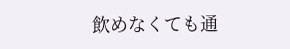飲めなくても通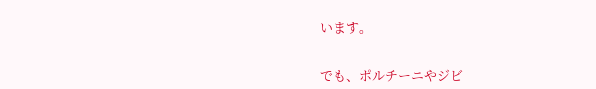います。


でも、ポルチーニやジビ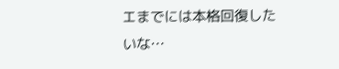エまでには本格回復したいな…